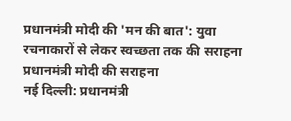प्रधानमंत्री मोदी की 'मन की बात': युवा रचनाकारों से लेकर स्वच्छता तक की सराहना
प्रधानमंत्री मोदी की सराहना
नई दिल्ली: प्रधानमंत्री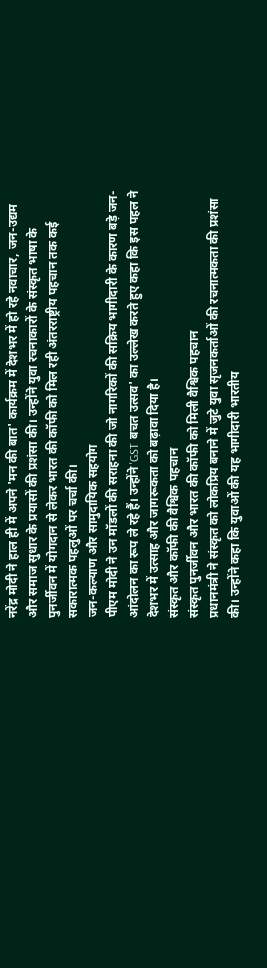नरेंद्र मोदी ने हाल ही में अपने 'मन की बात' कार्यक्रम में देशभर में हो रहे नवाचार, जन-उद्यम और समाज सुधार के प्रयासों की प्रशंसा की। उन्होंने युवा रचनाकारों के संस्कृत भाषा के पुनर्जीवन में योगदान से लेकर भारत की कॉफी को मिल रही अंतरराष्ट्रीय पहचान तक कई सकारात्मक पहलुओं पर चर्चा की।
जन-कल्याण और सामुदायिक सहयोग
पीएम मोदी ने उन मॉडलों की सराहना की जो नागरिकों की सक्रिय भागीदारी के कारण बड़े जन-आंदोलन का रूप ले रहे हैं। उन्होंने 'GST बचत उत्सव' का उल्लेख करते हुए कहा कि इस पहल ने देशभर में उत्साह और जागरूकता को बढ़ावा दिया है।
संस्कृत और कॉफी की वैश्विक पहचान
संस्कृत पुनर्जीवन और भारत की कॉफी को मिली वैश्विक पहचान
प्रधानमंत्री ने संस्कृत को लोकप्रिय बनाने में जुटे युवा सृजनकर्ताओं की रचनात्मकता की प्रशंसा की। उन्होंने कहा कि युवाओं की यह भागीदारी भारतीय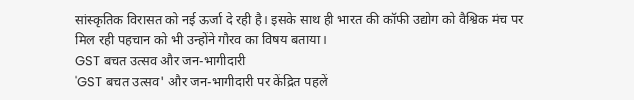सांस्कृतिक विरासत को नई ऊर्जा दे रही है। इसके साथ ही भारत की कॉफी उद्योग को वैश्विक मंच पर मिल रही पहचान को भी उन्होंने गौरव का विषय बताया।
GST बचत उत्सव और जन-भागीदारी
'GST बचत उत्सव' और जन-भागीदारी पर केंद्रित पहलें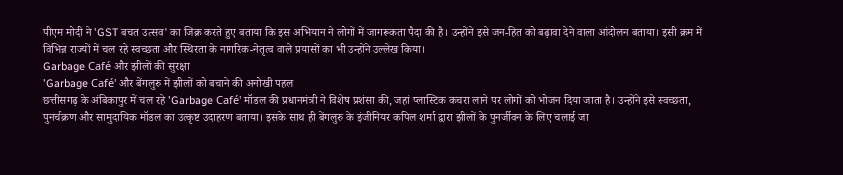पीएम मोदी ने 'GST बचत उत्सव' का जिक्र करते हुए बताया कि इस अभियान ने लोगों में जागरूकता पैदा की है। उन्होंने इसे जन-हित को बढ़ावा देने वाला आंदोलन बताया। इसी क्रम में विभिन्न राज्यों में चल रहे स्वच्छता और स्थिरता के नागरिक-नेतृत्व वाले प्रयासों का भी उन्होंने उल्लेख किया।
Garbage Café और झीलों की सुरक्षा
'Garbage Café' और बेंगलुरु में झीलों को बचाने की अनोखी पहल
छत्तीसगढ़ के अंबिकापुर में चल रहे 'Garbage Café' मॉडल की प्रधानमंत्री ने विशेष प्रशंसा की, जहां प्लास्टिक कचरा लाने पर लोगों को भोजन दिया जाता है। उन्होंने इसे स्वच्छता, पुनर्चक्रण और सामुदायिक मॉडल का उत्कृष्ट उदाहरण बताया। इसके साथ ही बेंगलुरु के इंजीनियर कपिल शर्मा द्वारा झीलों के पुनर्जीवन के लिए चलाई जा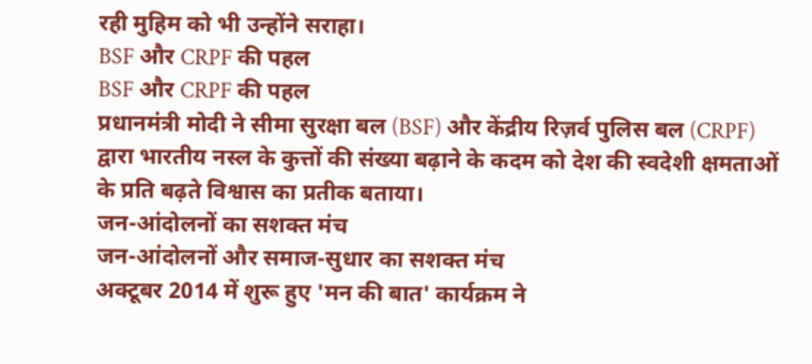रही मुहिम को भी उन्होंने सराहा।
BSF और CRPF की पहल
BSF और CRPF की पहल
प्रधानमंत्री मोदी ने सीमा सुरक्षा बल (BSF) और केंद्रीय रिज़र्व पुलिस बल (CRPF) द्वारा भारतीय नस्ल के कुत्तों की संख्या बढ़ाने के कदम को देश की स्वदेशी क्षमताओं के प्रति बढ़ते विश्वास का प्रतीक बताया।
जन-आंदोलनों का सशक्त मंच
जन-आंदोलनों और समाज-सुधार का सशक्त मंच
अक्टूबर 2014 में शुरू हुए 'मन की बात' कार्यक्रम ने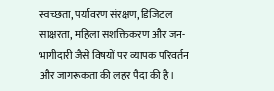स्वच्छता, पर्यावरण संरक्षण, डिजिटल साक्षरता, महिला सशक्तिकरण और जन-भागीदारी जैसे विषयों पर व्यापक परिवर्तन और जागरूकता की लहर पैदा की है।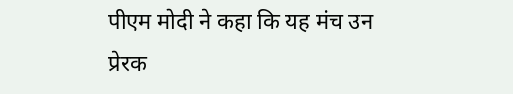पीएम मोदी ने कहा कि यह मंच उन प्रेरक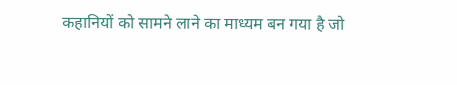कहानियों को सामने लाने का माध्यम बन गया है जो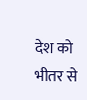देश को भीतर से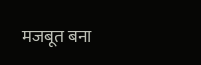मजबूत बना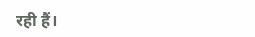रही हैं।